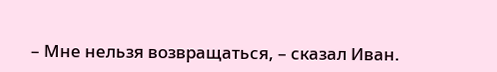– Мне нельзя возвращаться, – сказал Иван.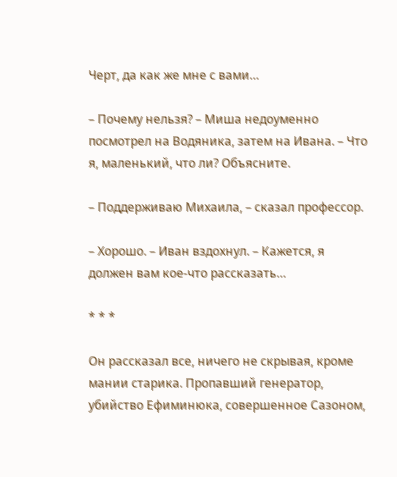Черт, да как же мне с вами…

– Почему нельзя? – Миша недоуменно посмотрел на Водяника, затем на Ивана. – Что я, маленький, что ли? Объясните.

– Поддерживаю Михаила, – сказал профессор.

– Хорошо. – Иван вздохнул. – Кажется, я должен вам кое-что рассказать…

* * *

Он рассказал все, ничего не скрывая, кроме мании старика. Пропавший генератор, убийство Ефиминюка, совершенное Сазоном,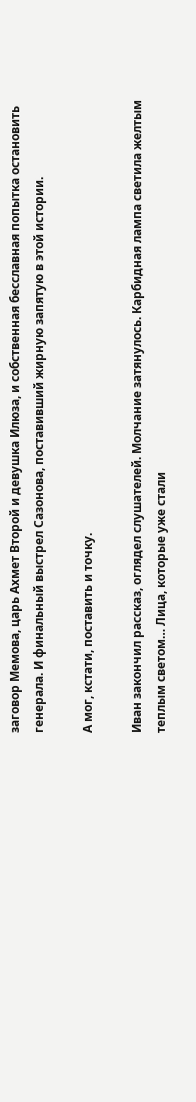заговор Мемова, царь Ахмет Второй и девушка Илюза, и собственная бесславная попытка остановить генерала. И финальный выстрел Сазонова, поставивший жирную запятую в этой истории.

А мог, кстати, поставить и точку.

Иван закончил рассказ, оглядел слушателей. Молчание затянулось. Карбидная лампа светила желтым теплым светом… Лица, которые уже стали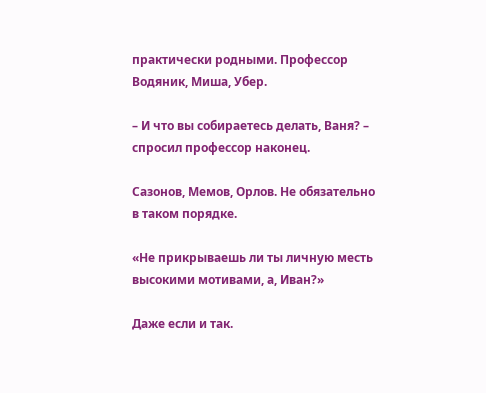практически родными. Профессор Водяник, Миша, Убер.

– И что вы собираетесь делать, Ваня? – спросил профессор наконец.

Сазонов, Мемов, Орлов. Не обязательно в таком порядке.

«Не прикрываешь ли ты личную месть высокими мотивами, а, Иван?»

Даже если и так.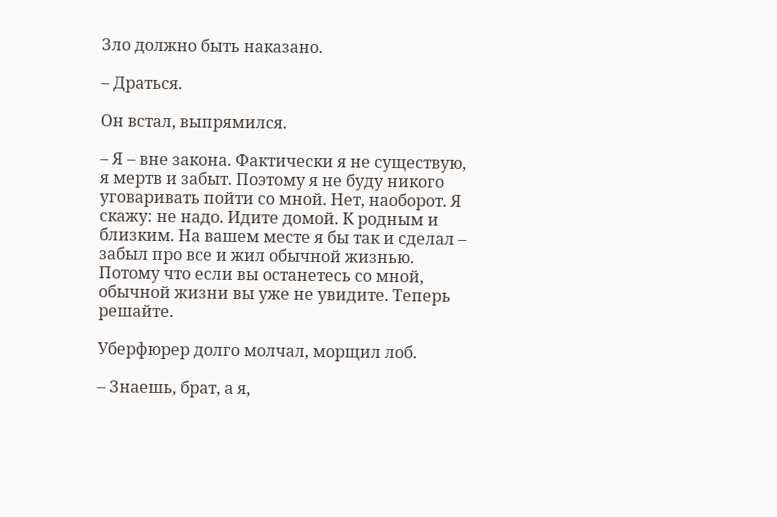Зло должно быть наказано.

– Драться.

Он встал, выпрямился.

– Я – вне закона. Фактически я не существую, я мертв и забыт. Поэтому я не буду никого уговаривать пойти со мной. Нет, наоборот. Я скажу: не надо. Идите домой. К родным и близким. На вашем месте я бы так и сделал – забыл про все и жил обычной жизнью. Потому что если вы останетесь со мной, обычной жизни вы уже не увидите. Теперь решайте.

Уберфюрер долго молчал, морщил лоб.

– Знаешь, брат, а я,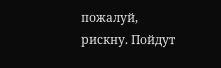пожалуй, рискну. Пойдут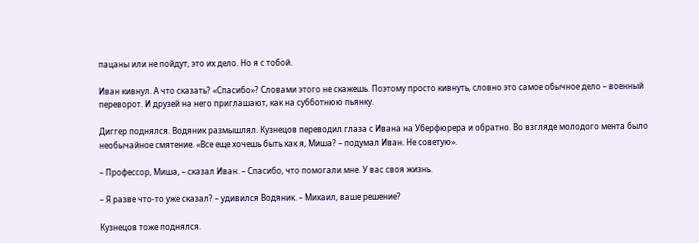пацаны или не пойдут, это их дело. Но я с тобой.

Иван кивнул. А что сказать? «Спасибо»? Словами этого не скажешь. Поэтому просто кивнуть, словно это самое обычное дело – военный переворот. И друзей на него приглашают, как на субботнюю пьянку.

Диггер поднялся. Водяник размышлял. Кузнецов переводил глаза с Ивана на Уберфюрера и обратно. Во взгляде молодого мента было необычайное смятение. «Все еще хочешь быть как я, Миша? – подумал Иван. Не советую».

– Профессор, Миша, – сказал Иван. – Спасибо, что помогали мне. У вас своя жизнь.

– Я разве что-то уже сказал? – удивился Водяник. – Михаил, ваше решение?

Кузнецов тоже поднялся.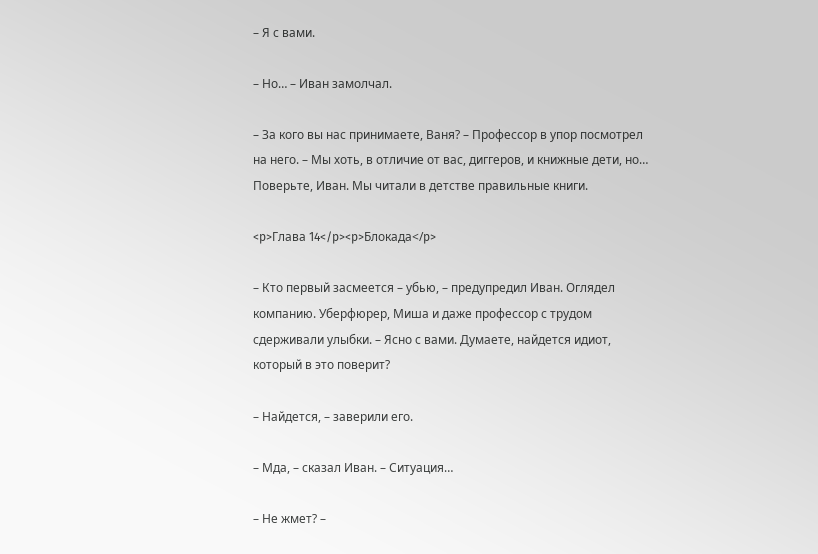– Я с вами.

– Но… – Иван замолчал.

– За кого вы нас принимаете, Ваня? – Профессор в упор посмотрел на него. – Мы хоть, в отличие от вас, диггеров, и книжные дети, но… Поверьте, Иван. Мы читали в детстве правильные книги.

<p>Глава 14</p><p>Блокада</p>

– Кто первый засмеется – убью, – предупредил Иван. Оглядел компанию. Уберфюрер, Миша и даже профессор с трудом сдерживали улыбки. – Ясно с вами. Думаете, найдется идиот, который в это поверит?

– Найдется, – заверили его.

– Мда, – сказал Иван. – Ситуация…

– Не жмет? –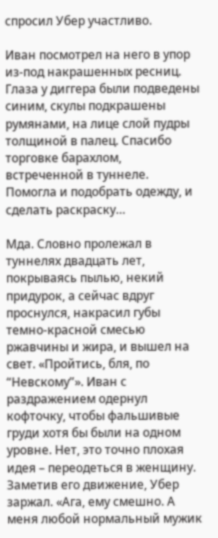спросил Убер участливо.

Иван посмотрел на него в упор из-под накрашенных ресниц. Глаза у диггера были подведены синим, скулы подкрашены румянами, на лице слой пудры толщиной в палец. Спасибо торговке барахлом, встреченной в туннеле. Помогла и подобрать одежду, и сделать раскраску…

Мда. Словно пролежал в туннелях двадцать лет, покрываясь пылью, некий придурок, а сейчас вдруг проснулся, накрасил губы темно-красной смесью ржавчины и жира, и вышел на свет. «Пройтись, бля, по “Невскому”». Иван с раздражением одернул кофточку, чтобы фальшивые груди хотя бы были на одном уровне. Нет, это точно плохая идея – переодеться в женщину. Заметив его движение, Убер заржал. «Ага, ему смешно. А меня любой нормальный мужик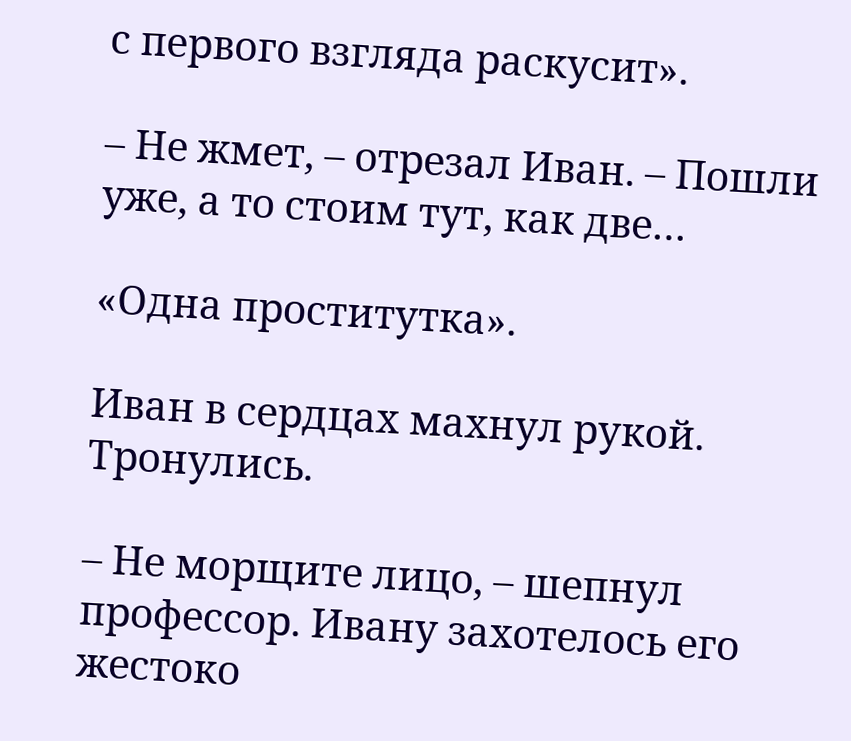с первого взгляда раскусит».

– Не жмет, – отрезал Иван. – Пошли уже, а то стоим тут, как две…

«Одна проститутка».

Иван в сердцах махнул рукой. Тронулись.

– Не морщите лицо, – шепнул профессор. Ивану захотелось его жестоко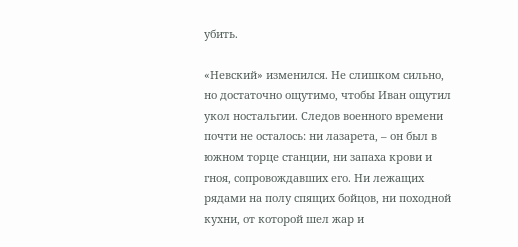убить.

«Невский» изменился. Не слишком сильно, но достаточно ощутимо, чтобы Иван ощутил укол ностальгии. Следов военного времени почти не осталось: ни лазарета, – он был в южном торце станции, ни запаха крови и гноя, сопровождавших его. Ни лежащих рядами на полу спящих бойцов, ни походной кухни, от которой шел жар и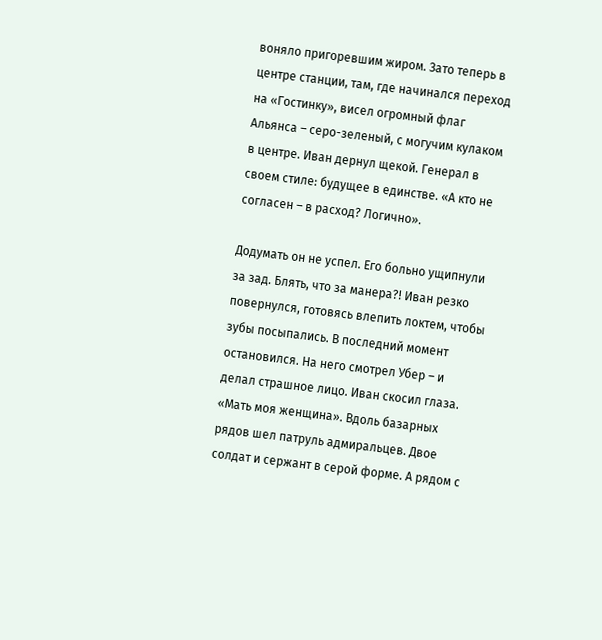воняло пригоревшим жиром. Зато теперь в центре станции, там, где начинался переход на «Гостинку», висел огромный флаг Альянса – серо-зеленый, с могучим кулаком в центре. Иван дернул щекой. Генерал в своем стиле: будущее в единстве. «А кто не согласен – в расход? Логично».

Додумать он не успел. Его больно ущипнули за зад. Блять, что за манера?! Иван резко повернулся, готовясь влепить локтем, чтобы зубы посыпались. В последний момент остановился. На него смотрел Убер – и делал страшное лицо. Иван скосил глаза. «Мать моя женщина». Вдоль базарных рядов шел патруль адмиральцев. Двое солдат и сержант в серой форме. А рядом с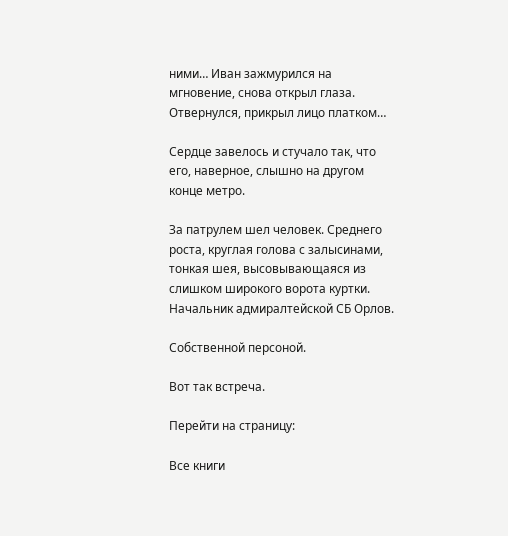ними… Иван зажмурился на мгновение, снова открыл глаза. Отвернулся, прикрыл лицо платком…

Сердце завелось и стучало так, что его, наверное, слышно на другом конце метро.

За патрулем шел человек. Среднего роста, круглая голова с залысинами, тонкая шея, высовывающаяся из слишком широкого ворота куртки. Начальник адмиралтейской СБ Орлов.

Собственной персоной.

Вот так встреча.

Перейти на страницу:

Все книги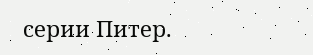серии Питер.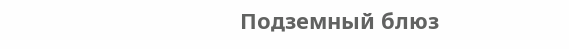Подземный блюз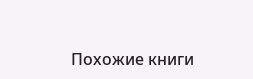Похожие книги